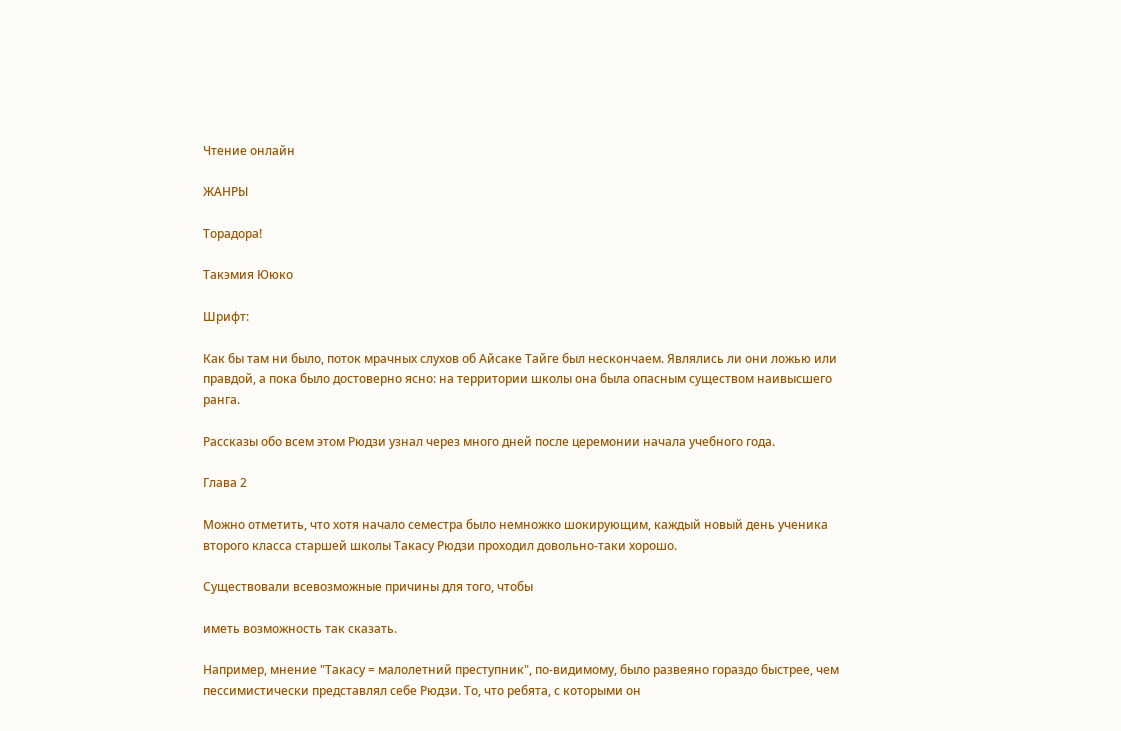Чтение онлайн

ЖАНРЫ

Торадора!

Такэмия Ююко

Шрифт:

Как бы там ни было, поток мрачных слухов об Айсаке Тайге был нескончаем. Являлись ли они ложью или правдой, а пока было достоверно ясно: на территории школы она была опасным существом наивысшего ранга.

Рассказы обо всем этом Рюдзи узнал через много дней после церемонии начала учебного года.

Глава 2

Можно отметить, что хотя начало семестра было немножко шокирующим, каждый новый день ученика второго класса старшей школы Такасу Рюдзи проходил довольно-таки хорошо.

Существовали всевозможные причины для того, чтобы

иметь возможность так сказать.

Например, мнение "Такасу = малолетний преступник", по-видимому, было развеяно гораздо быстрее, чем пессимистически представлял себе Рюдзи. То, что ребята, с которыми он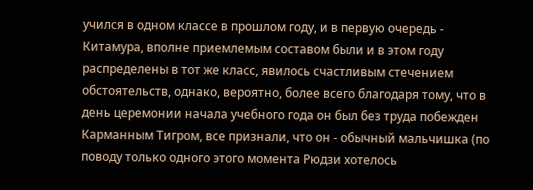учился в одном классе в прошлом году, и в первую очередь - Китамура, вполне приемлемым составом были и в этом году распределены в тот же класс, явилось счастливым стечением обстоятельств, однако, вероятно, более всего благодаря тому, что в день церемонии начала учебного года он был без труда побежден Карманным Тигром, все признали, что он - обычный мальчишка (по поводу только одного этого момента Рюдзи хотелось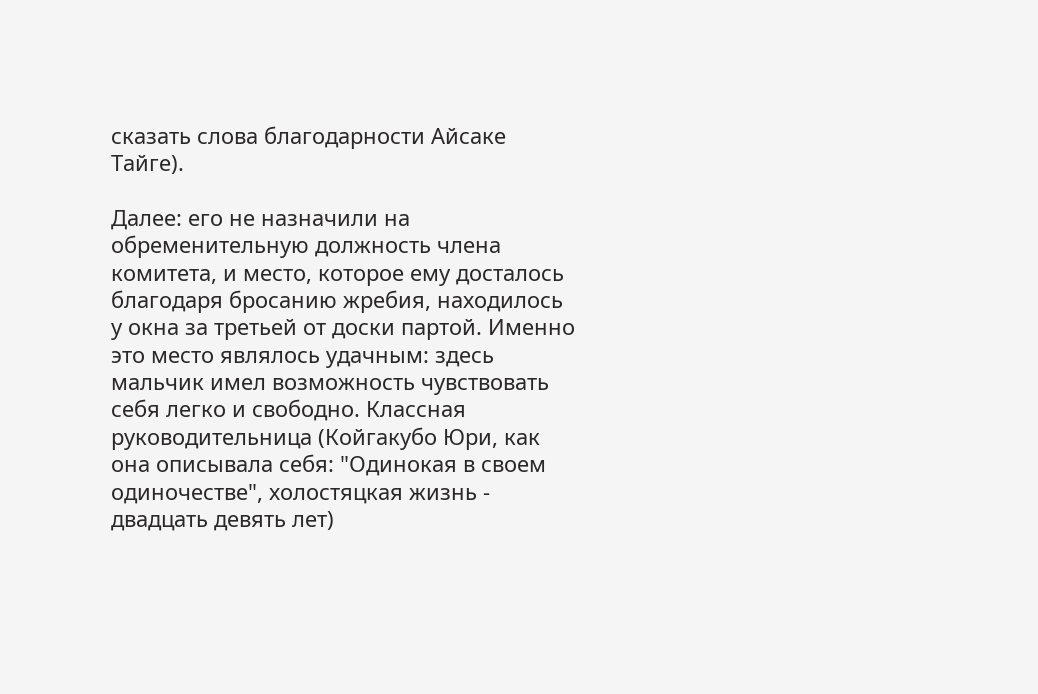сказать слова благодарности Айсаке Тайге).

Далее: его не назначили на обременительную должность члена комитета, и место, которое ему досталось благодаря бросанию жребия, находилось у окна за третьей от доски партой. Именно это место являлось удачным: здесь мальчик имел возможность чувствовать себя легко и свободно. Классная руководительница (Койгакубо Юри, как она описывала себя: "Одинокая в своем одиночестве", холостяцкая жизнь - двадцать девять лет)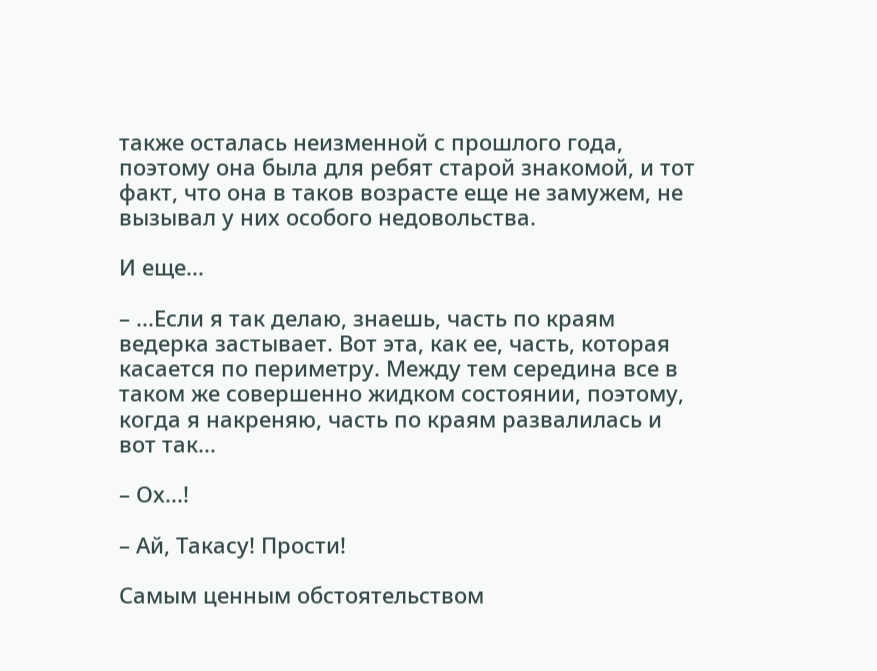также осталась неизменной с прошлого года, поэтому она была для ребят старой знакомой, и тот факт, что она в таков возрасте еще не замужем, не вызывал у них особого недовольства.

И еще...

– ...Если я так делаю, знаешь, часть по краям ведерка застывает. Вот эта, как ее, часть, которая касается по периметру. Между тем середина все в таком же совершенно жидком состоянии, поэтому, когда я накреняю, часть по краям развалилась и вот так...

– Ох...!

– Ай, Такасу! Прости!

Самым ценным обстоятельством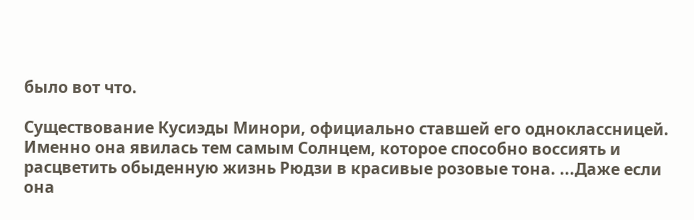было вот что.

Существование Кусиэды Минори, официально ставшей его одноклассницей. Именно она явилась тем самым Солнцем, которое способно воссиять и расцветить обыденную жизнь Рюдзи в красивые розовые тона. ...Даже если она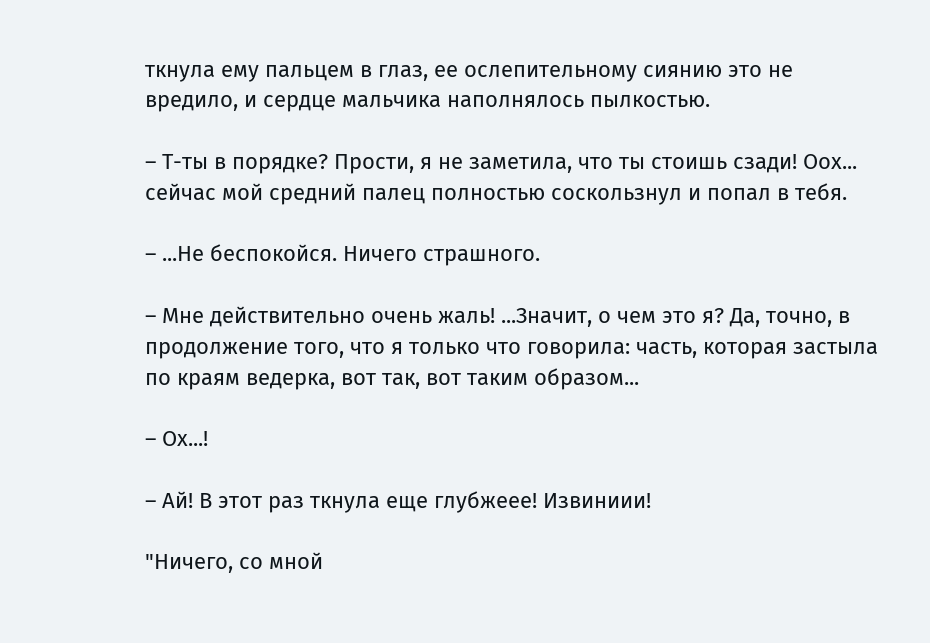ткнула ему пальцем в глаз, ее ослепительному сиянию это не вредило, и сердце мальчика наполнялось пылкостью.

– Т-ты в порядке? Прости, я не заметила, что ты стоишь сзади! Оох... сейчас мой средний палец полностью соскользнул и попал в тебя.

– ...Не беспокойся. Ничего страшного.

– Мне действительно очень жаль! ...Значит, о чем это я? Да, точно, в продолжение того, что я только что говорила: часть, которая застыла по краям ведерка, вот так, вот таким образом...

– Ох...!

– Ай! В этот раз ткнула еще глубжеее! Извиниии!

"Ничего, со мной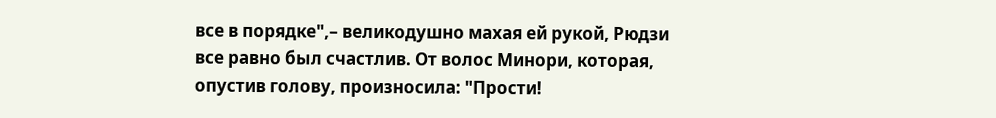все в порядке",– великодушно махая ей рукой, Рюдзи все равно был счастлив. От волос Минори, которая, опустив голову, произносила: "Прости!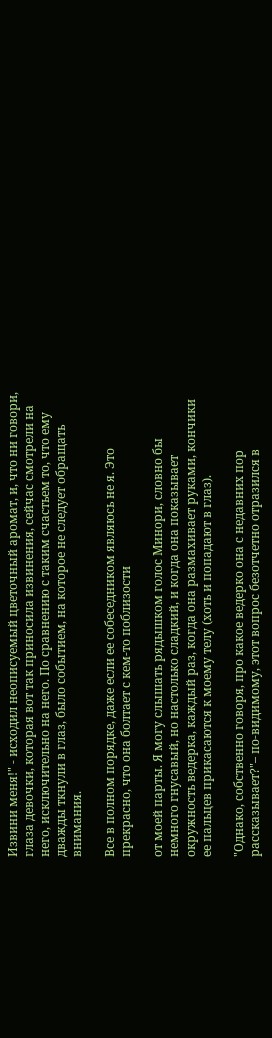Извини меня!" - исходил неописуемый цветочный аромат, и, что ни говори, глаза девочки, которая вот так приносила извинения, сейчас смотрели на него, исключительно на него. По сравнению с таким счастьем то, что ему дважды ткнули в глаз, было событием, на которое не следует обращать внимания.

Все в полном порядке, даже если ее собеседником являюсь не я. Это прекрасно, что она болтает с кем-то поблизости

от моей парты. Я могу слышать рядышком голос Минори, словно бы немного гнусавый, но настолько сладкий, и когда она показывает окружность ведерка, каждый раз, когда она размахивает руками, кончики ее пальцев прикасаются к моему телу (хоть и попадают в глаз).

"Однако, собственно говоря, про какое ведерко она с недавних пор рассказывает?"– по-видимому, этот вопрос безотчетно отразился в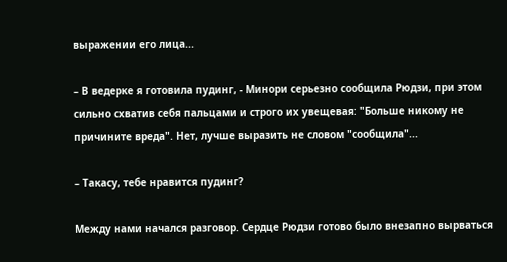выражении его лица...

– В ведерке я готовила пудинг, - Минори серьезно сообщила Рюдзи, при этом сильно схватив себя пальцами и строго их увещевая: "Больше никому не причините вреда". Нет, лучше выразить не словом "сообщила"...

– Такасу, тебе нравится пудинг?

Между нами начался разговор. Сердце Рюдзи готово было внезапно вырваться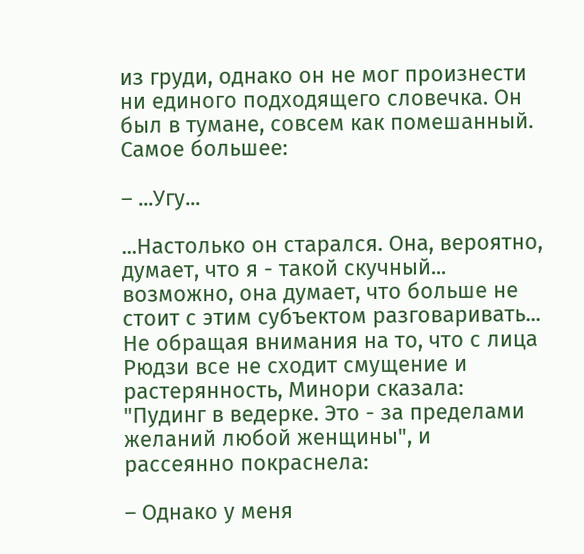из груди, однако он не мог произнести ни единого подходящего словечка. Он был в тумане, совсем как помешанный. Самое большее:

– ...Угу...

...Настолько он старался. Она, вероятно, думает, что я - такой скучный... возможно, она думает, что больше не стоит с этим субъектом разговаривать... Не обращая внимания на то, что с лица Рюдзи все не сходит смущение и растерянность, Минори сказала: "Пудинг в ведерке. Это - за пределами желаний любой женщины", и рассеянно покраснела:

– Однако у меня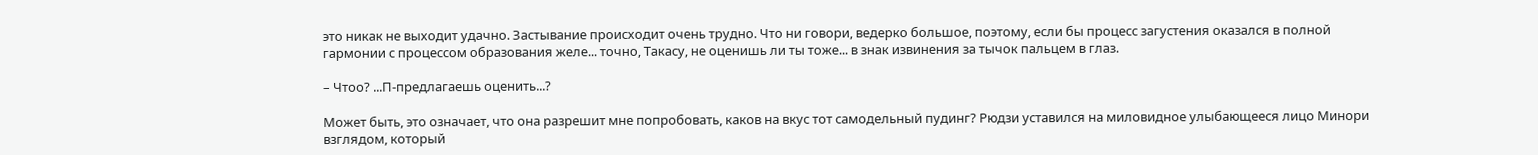это никак не выходит удачно. Застывание происходит очень трудно. Что ни говори, ведерко большое, поэтому, если бы процесс загустения оказался в полной гармонии с процессом образования желе... точно, Такасу, не оценишь ли ты тоже... в знак извинения за тычок пальцем в глаз.

– Чтоо? ...П-предлагаешь оценить...?

Может быть, это означает, что она разрешит мне попробовать, каков на вкус тот самодельный пудинг? Рюдзи уставился на миловидное улыбающееся лицо Минори взглядом, который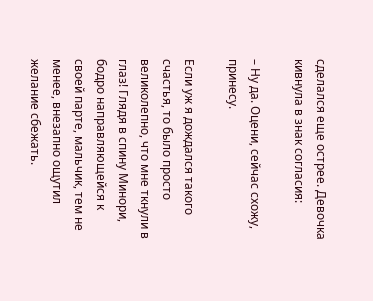сделался еще острее. Девочка кивнула в знак согласия:

– Ну да. Оцени, сейчас схожу, принесу.

Если уж я дождался такого счастья, то было просто великолепно, что мне ткнули в глаз! Глядя в спину Минори, бодро направляющейся к своей парте, мальчик, тем не менее, внезапно ощутил желание сбежать.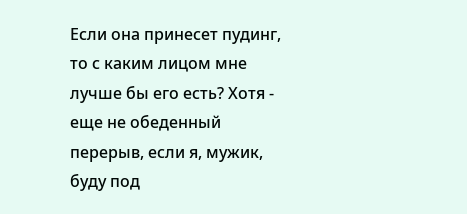Если она принесет пудинг, то с каким лицом мне лучше бы его есть? Хотя - еще не обеденный перерыв, если я, мужик, буду под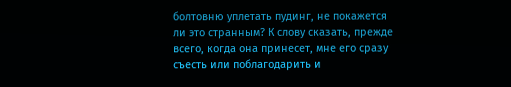болтовню уплетать пудинг, не покажется ли это странным? К слову сказать, прежде всего, когда она принесет, мне его сразу съесть или поблагодарить и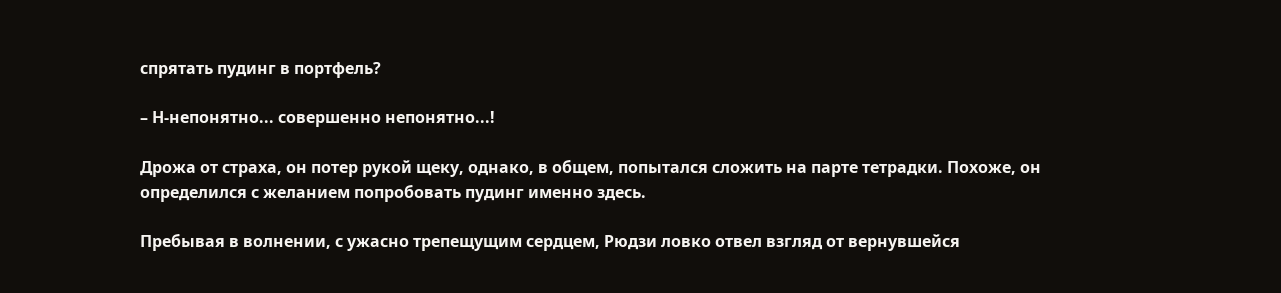спрятать пудинг в портфель?

– Н-непонятно... совершенно непонятно...!

Дрожа от страха, он потер рукой щеку, однако, в общем, попытался сложить на парте тетрадки. Похоже, он определился с желанием попробовать пудинг именно здесь.

Пребывая в волнении, с ужасно трепещущим сердцем, Рюдзи ловко отвел взгляд от вернувшейся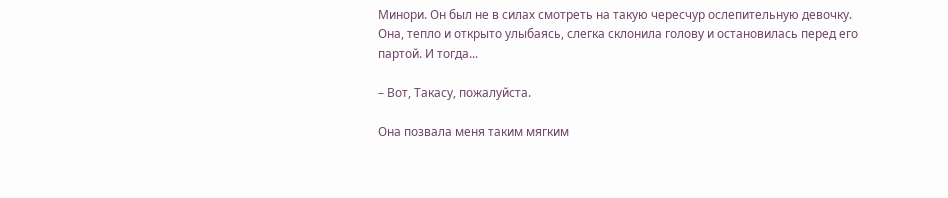Минори. Он был не в силах смотреть на такую чересчур ослепительную девочку. Она, тепло и открыто улыбаясь, слегка склонила голову и остановилась перед его партой. И тогда...

– Вот, Такасу, пожалуйста.

Она позвала меня таким мягким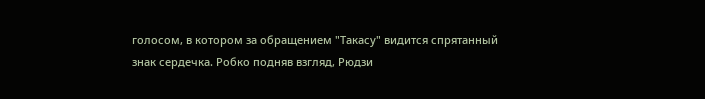голосом, в котором за обращением "Такасу" видится спрятанный знак сердечка. Робко подняв взгляд, Рюдзи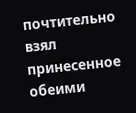почтительно взял принесенное обеими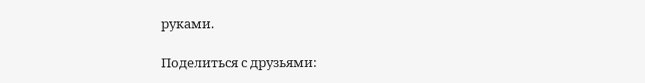руками.

Поделиться с друзьями: